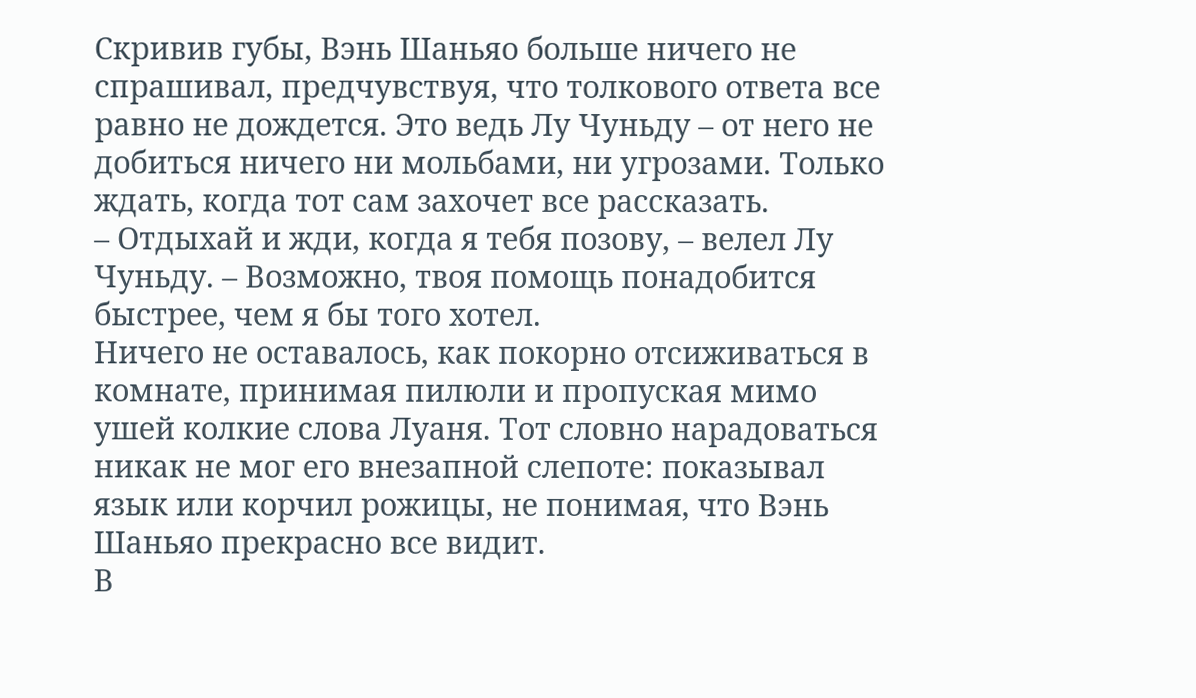Скривив губы, Вэнь Шаньяо больше ничего не спрашивал, предчувствуя, что толкового ответа все равно не дождется. Это ведь Лу Чуньду – от него не добиться ничего ни мольбами, ни угрозами. Только ждать, когда тот сам захочет все рассказать.
– Отдыхай и жди, когда я тебя позову, – велел Лу Чуньду. – Возможно, твоя помощь понадобится быстрее, чем я бы того хотел.
Ничего не оставалось, как покорно отсиживаться в комнате, принимая пилюли и пропуская мимо ушей колкие слова Луаня. Тот словно нарадоваться никак не мог его внезапной слепоте: показывал язык или корчил рожицы, не понимая, что Вэнь Шаньяо прекрасно все видит.
В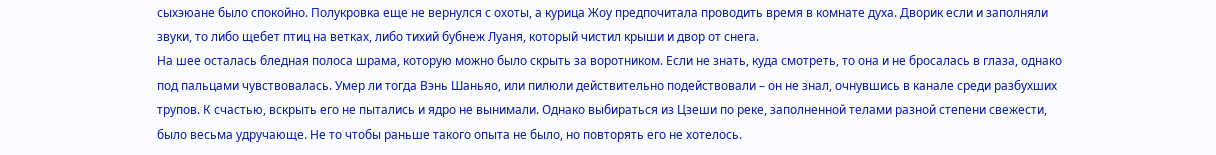сыхэюане было спокойно. Полукровка еще не вернулся с охоты, а курица Жоу предпочитала проводить время в комнате духа. Дворик если и заполняли звуки, то либо щебет птиц на ветках, либо тихий бубнеж Луаня, который чистил крыши и двор от снега.
На шее осталась бледная полоса шрама, которую можно было скрыть за воротником. Если не знать, куда смотреть, то она и не бросалась в глаза, однако под пальцами чувствовалась. Умер ли тогда Вэнь Шаньяо, или пилюли действительно подействовали – он не знал, очнувшись в канале среди разбухших трупов. К счастью, вскрыть его не пытались и ядро не вынимали. Однако выбираться из Цзеши по реке, заполненной телами разной степени свежести, было весьма удручающе. Не то чтобы раньше такого опыта не было, но повторять его не хотелось.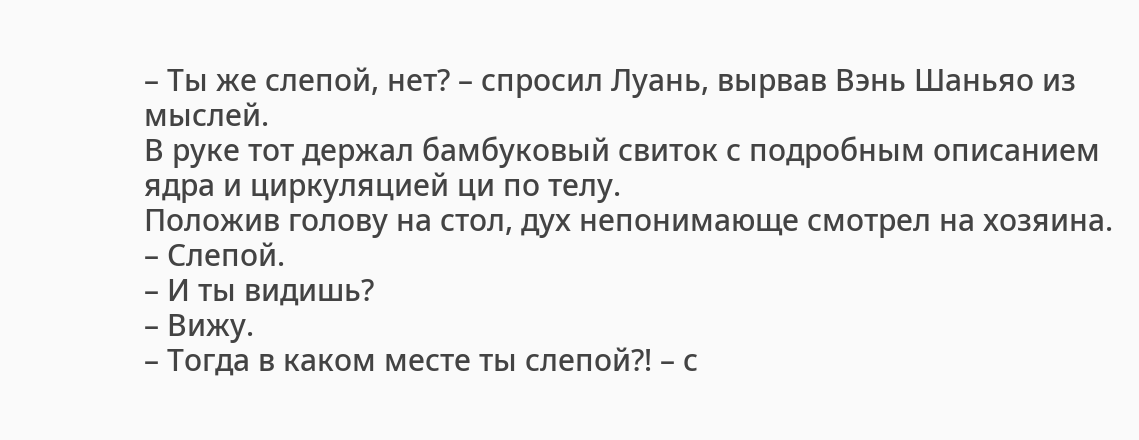– Ты же слепой, нет? – спросил Луань, вырвав Вэнь Шаньяо из мыслей.
В руке тот держал бамбуковый свиток с подробным описанием ядра и циркуляцией ци по телу.
Положив голову на стол, дух непонимающе смотрел на хозяина.
– Слепой.
– И ты видишь?
– Вижу.
– Тогда в каком месте ты слепой?! – с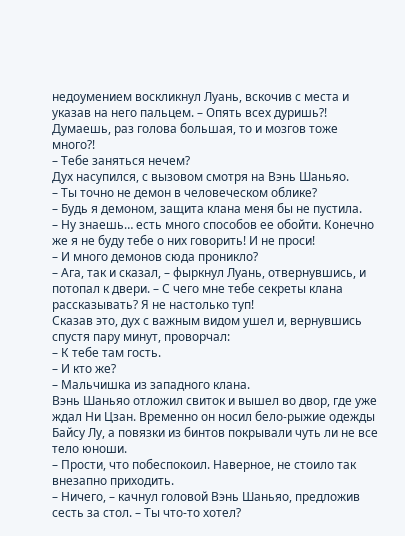недоумением воскликнул Луань, вскочив с места и указав на него пальцем. – Опять всех дуришь?! Думаешь, раз голова большая, то и мозгов тоже много?!
– Тебе заняться нечем?
Дух насупился, с вызовом смотря на Вэнь Шаньяо.
– Ты точно не демон в человеческом облике?
– Будь я демоном, защита клана меня бы не пустила.
– Ну знаешь… есть много способов ее обойти. Конечно же я не буду тебе о них говорить! И не проси!
– И много демонов сюда проникло?
– Ага, так и сказал, – фыркнул Луань, отвернувшись, и потопал к двери. – С чего мне тебе секреты клана рассказывать? Я не настолько туп!
Сказав это, дух с важным видом ушел и, вернувшись спустя пару минут, проворчал:
– К тебе там гость.
– И кто же?
– Мальчишка из западного клана.
Вэнь Шаньяо отложил свиток и вышел во двор, где уже ждал Ни Цзан. Временно он носил бело-рыжие одежды Байсу Лу, а повязки из бинтов покрывали чуть ли не все тело юноши.
– Прости, что побеспокоил. Наверное, не стоило так внезапно приходить.
– Ничего, – качнул головой Вэнь Шаньяо, предложив сесть за стол. – Ты что-то хотел?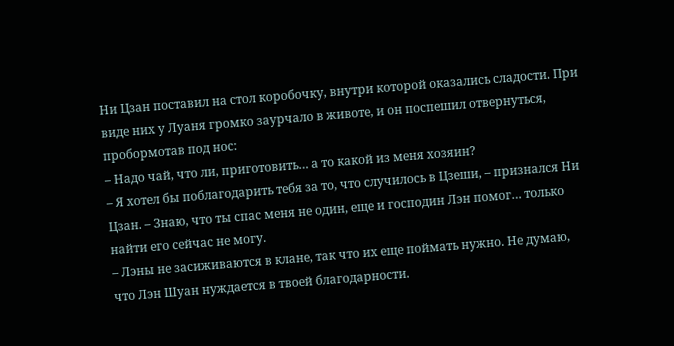Ни Цзан поставил на стол коробочку, внутри которой оказались сладости. При виде них у Луаня громко заурчало в животе, и он поспешил отвернуться, пробормотав под нос:
– Надо чай, что ли, приготовить… а то какой из меня хозяин?
– Я хотел бы поблагодарить тебя за то, что случилось в Цзеши, – признался Ни Цзан. – Знаю, что ты спас меня не один, еще и господин Лэн помог… только найти его сейчас не могу.
– Лэны не засиживаются в клане, так что их еще поймать нужно. Не думаю, что Лэн Шуан нуждается в твоей благодарности.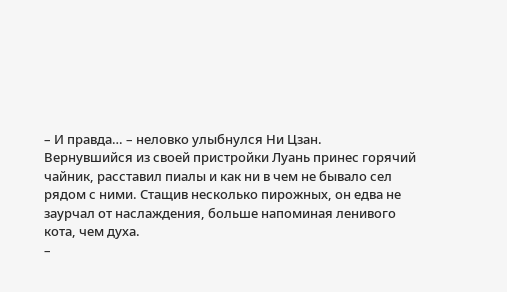– И правда… – неловко улыбнулся Ни Цзан.
Вернувшийся из своей пристройки Луань принес горячий чайник, расставил пиалы и как ни в чем не бывало сел рядом с ними. Стащив несколько пирожных, он едва не заурчал от наслаждения, больше напоминая ленивого кота, чем духа.
–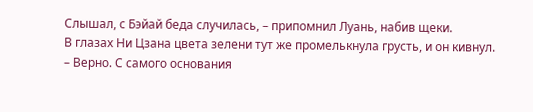Слышал, с Бэйай беда случилась, – припомнил Луань, набив щеки.
В глазах Ни Цзана цвета зелени тут же промелькнула грусть, и он кивнул.
– Верно. С самого основания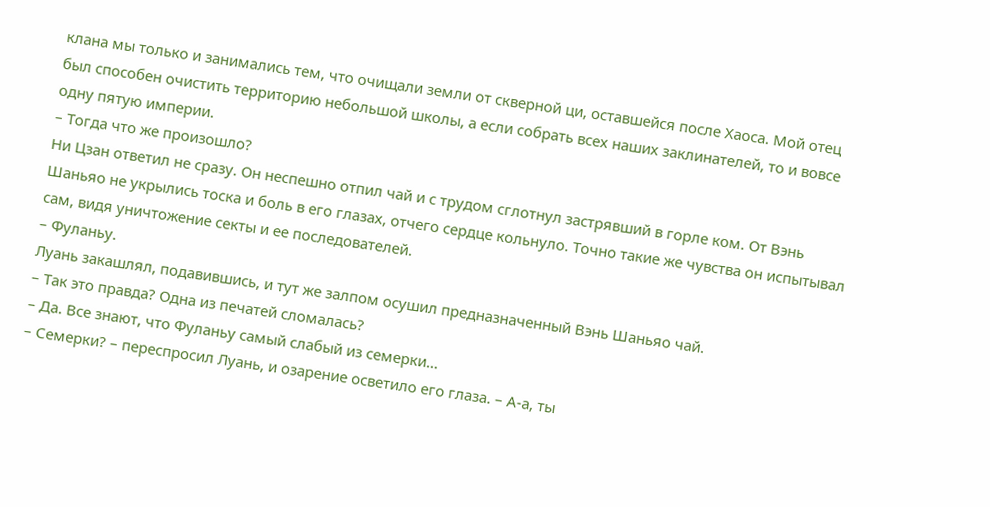клана мы только и занимались тем, что очищали земли от скверной ци, оставшейся после Хаоса. Мой отец был способен очистить территорию небольшой школы, а если собрать всех наших заклинателей, то и вовсе одну пятую империи.
– Тогда что же произошло?
Ни Цзан ответил не сразу. Он неспешно отпил чай и с трудом сглотнул застрявший в горле ком. От Вэнь Шаньяо не укрылись тоска и боль в его глазах, отчего сердце кольнуло. Точно такие же чувства он испытывал сам, видя уничтожение секты и ее последователей.
– Фуланьу.
Луань закашлял, подавившись, и тут же залпом осушил предназначенный Вэнь Шаньяо чай.
– Так это правда? Одна из печатей сломалась?
– Да. Все знают, что Фуланьу самый слабый из семерки…
– Семерки? – переспросил Луань, и озарение осветило его глаза. – А-а, ты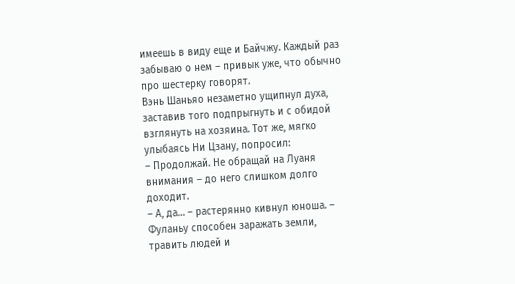имеешь в виду еще и Байчжу. Каждый раз забываю о нем – привык уже, что обычно про шестерку говорят.
Вэнь Шаньяо незаметно ущипнул духа, заставив того подпрыгнуть и с обидой взглянуть на хозяина. Тот же, мягко улыбаясь Ни Цзану, попросил:
– Продолжай. Не обращай на Луаня внимания – до него слишком долго доходит.
– А, да… – растерянно кивнул юноша. – Фуланьу способен заражать земли, травить людей и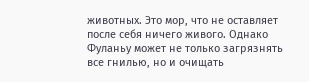животных. Это мор, что не оставляет после себя ничего живого. Однако Фуланьу может не только загрязнять все гнилью, но и очищать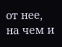от нее, на чем и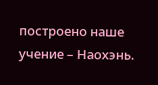построено наше учение – Наохэнь.